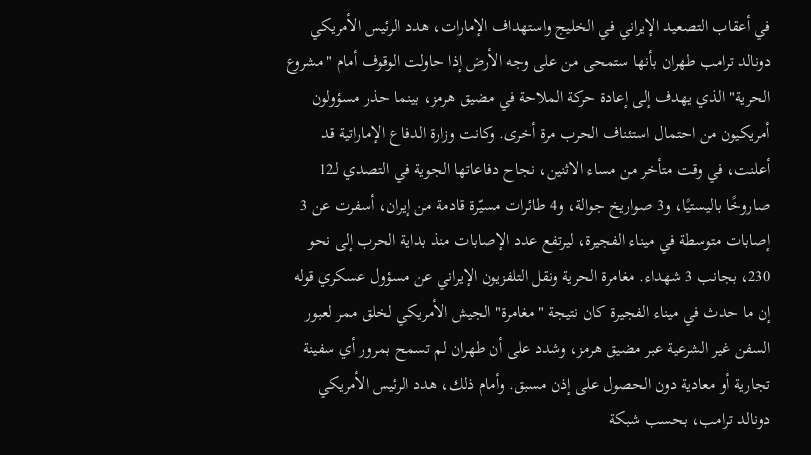في أعقاب التصعيد الإيراني في الخليج واستهداف الإمارات، هدد الرئيس الأمريكي دونالد ترامب طهران بأنها ستمحى من على وجه الأرض إذا حاولت الوقوف أمام "مشروع الحرية" الذي يهدف إلى إعادة حركة الملاحة في مضيق هرمز، بينما حذر مسؤولون أمريكيون من احتمال استئناف الحرب مرة أخرى. وكانت وزارة الدفاع الإماراتية قد أعلنت، في وقت متأخر من مساء الاثنين، نجاح دفاعاتها الجوية في التصدي لـ12 صاروخًا باليستيًا، و3 صواريخ جوالة، و4 طائرات مسيّرة قادمة من إيران، أسفرت عن 3 إصابات متوسطة في ميناء الفجيرة، ليرتفع عدد الإصابات منذ بداية الحرب إلى نحو 230، بجانب 3 شهداء. مغامرة الحرية ونقل التلفزيون الإيراني عن مسؤول عسكري قوله إن ما حدث في ميناء الفجيرة كان نتيجة "مغامرة" الجيش الأمريكي لخلق ممر لعبور السفن غير الشرعية عبر مضيق هرمز، وشدد على أن طهران لم تسمح بمرور أي سفينة تجارية أو معادية دون الحصول على إذن مسبق. وأمام ذلك، هدد الرئيس الأمريكي دونالد ترامب، بحسب شبكة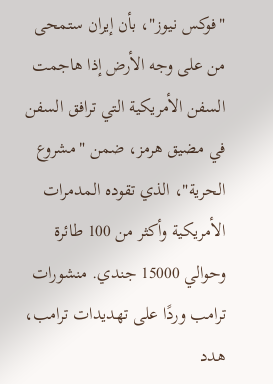"فوكس نيوز"، بأن إيران ستمحى من على وجه الأرض إذا هاجمت السفن الأمريكية التي ترافق السفن في مضيق هرمز، ضمن "مشروع الحرية"، الذي تقوده المدمرات الأمريكية وأكثر من 100 طائرة وحوالي 15000 جندي. منشورات ترامب وردًا على تهديدات ترامب، هدد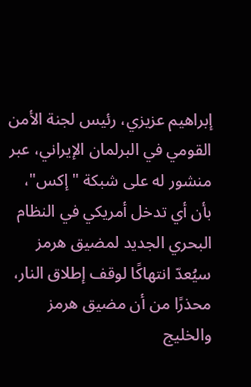إبراهيم عزيزي، رئيس لجنة الأمن القومي في البرلمان الإيراني، عبر منشور له على شبكة "إكس"، بأن أي تدخل أمريكي في النظام البحري الجديد لمضيق هرمز سيُعدّ انتهاكًا لوقف إطلاق النار، محذرًا من أن مضيق هرمز والخليج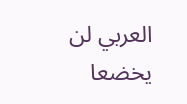العربي لن يخضعا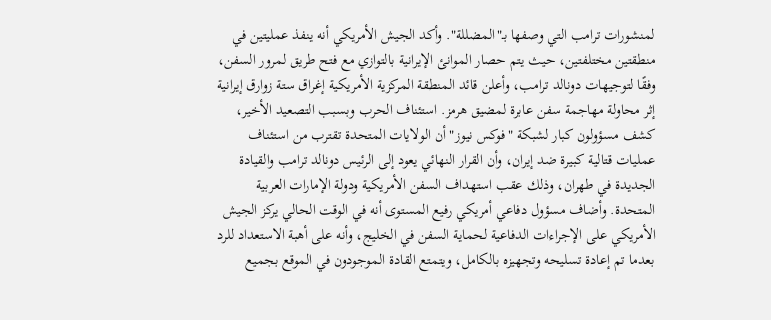لمنشورات ترامب التي وصفها بـ"المضللة". وأكد الجيش الأمريكي أنه ينفذ عمليتين في منطقتين مختلفتين، حيث يتم حصار الموانئ الإيرانية بالتوازي مع فتح طريق لمرور السفن، وفقًا لتوجيهات دونالد ترامب، وأعلن قائد المنطقة المركزية الأمريكية إغراق ستة زوارق إيرانية إثر محاولة مهاجمة سفن عابرة لمضيق هرمز. استئناف الحرب وبسبب التصعيد الأخير، كشف مسؤولون كبار لشبكة "فوكس نيوز" أن الولايات المتحدة تقترب من استئناف عمليات قتالية كبيرة ضد إيران، وأن القرار النهائي يعود إلى الرئيس دونالد ترامب والقيادة الجديدة في طهران، وذلك عقب استهداف السفن الأمريكية ودولة الإمارات العربية المتحدة. وأضاف مسؤول دفاعي أمريكي رفيع المستوى أنه في الوقت الحالي يركز الجيش الأمريكي على الإجراءات الدفاعية لحماية السفن في الخليج، وأنه على أهبة الاستعداد للرد بعدما تم إعادة تسليحه وتجهيزه بالكامل، ويتمتع القادة الموجودون في الموقع بجميع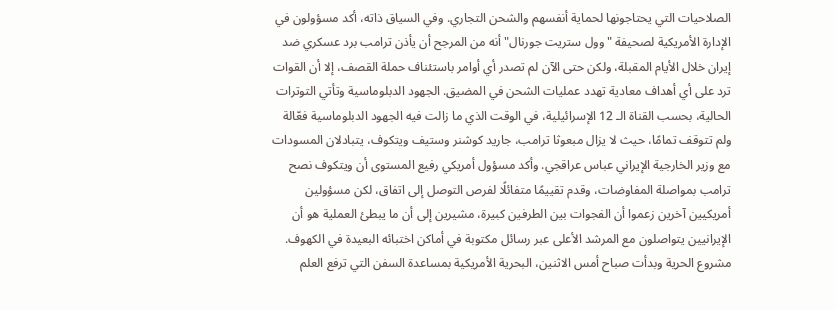الصلاحيات التي يحتاجونها لحماية أنفسهم والشحن التجاري. وفي السياق ذاته، أكد مسؤولون في الإدارة الأمريكية لصحيفة "وول ستريت جورنال" أنه من المرجح أن يأذن ترامب برد عسكري ضد إيران خلال الأيام المقبلة، ولكن حتى الآن لم تصدر أي أوامر باستئناف حملة القصف، إلا أن القوات ترد على أي أهداف معادية تهدد عمليات الشحن في المضيق. الجهود الدبلوماسية وتأتي التوترات الحالية، بحسب القناة الـ 12 الإسرائيلية، في الوقت الذي ما زالت فيه الجهود الدبلوماسية فعّالة ولم تتوقف تمامًا، حيث لا يزال مبعوثا ترامب، جاريد كوشنر وستيف ويتكوف، يتبادلان المسودات مع وزير الخارجية الإيراني عباس عراقجي. وأكد مسؤول أمريكي رفيع المستوى أن ويتكوف نصح ترامب بمواصلة المفاوضات، وقدم تقييمًا متفائلًا لفرص التوصل إلى اتفاق، لكن مسؤولين أمريكيين آخرين زعموا أن الفجوات بين الطرفين كبيرة، مشيرين إلى أن ما يبطئ العملية هو أن الإيرانيين يتواصلون مع المرشد الأعلى عبر رسائل مكتوبة في أماكن اختبائه البعيدة في الكهوف. مشروع الحرية وبدأت صباح أمس الاثنين، البحرية الأمريكية بمساعدة السفن التي ترفع العلم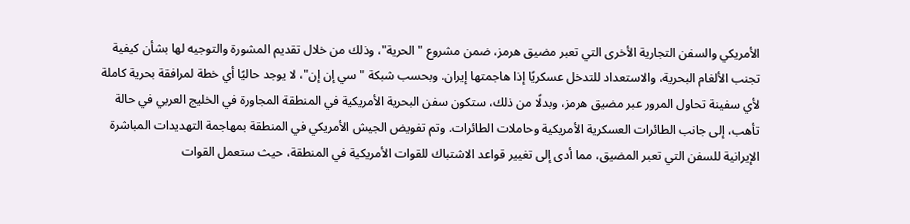الأمريكي والسفن التجارية الأخرى التي تعبر مضيق هرمز، ضمن مشروع "الحرية"، وذلك من خلال تقديم المشورة والتوجيه لها بشأن كيفية تجنب الألغام البحرية، والاستعداد للتدخل عسكريًا إذا هاجمتها إيران. وبحسب شبكة "سي إن إن"، لا يوجد حاليًا أي خطة لمرافقة بحرية كاملة لأي سفينة تحاول المرور عبر مضيق هرمز، وبدلًا من ذلك، ستكون سفن البحرية الأمريكية في المنطقة المجاورة في الخليج العربي في حالة تأهب، إلى جانب الطائرات العسكرية الأمريكية وحاملات الطائرات. وتم تفويض الجيش الأمريكي في المنطقة بمهاجمة التهديدات المباشرة الإيرانية للسفن التي تعبر المضيق، مما أدى إلى تغيير قواعد الاشتباك للقوات الأمريكية في المنطقة، حيث ستعمل القوات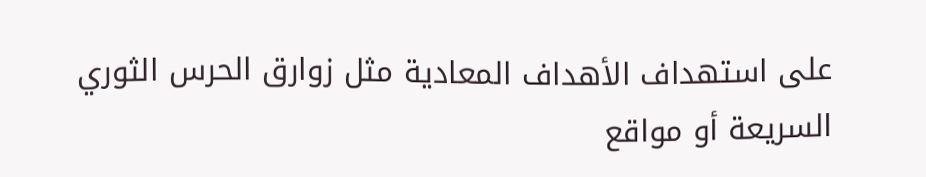على استهداف الأهداف المعادية مثل زوارق الحرس الثوري السريعة أو مواقع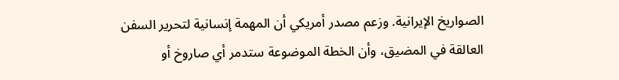الصواريخ الإيرانية. وزعم مصدر أمريكي أن المهمة إنسانية لتحرير السفن العالقة في المضيق، وأن الخطة الموضوعة ستدمر أي صاروخ أو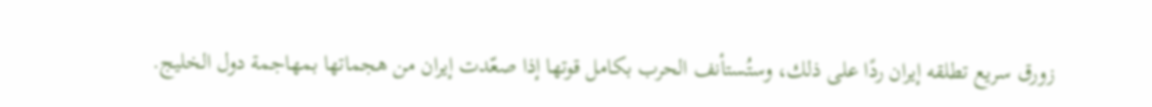زورق سريع تطلقه إيران ردًا على ذلك، وستُستأنف الحرب بكامل قوتها إذا صعّدت إيران من هجماتها بمهاجمة دول الخليج.